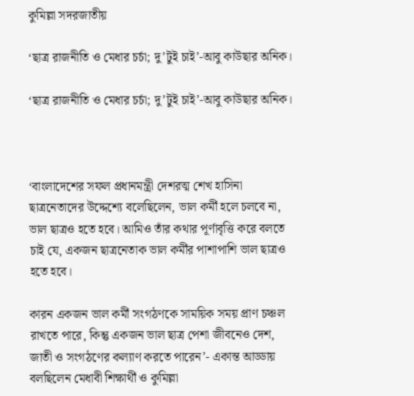কুমিল্লা সদরজাতীয়

‘ছাত্র রাজনীতি ও মেধার চর্চা; দু’টুই চাই’-আবু কাউছার অনিক।

‘ছাত্র রাজনীতি ও মেধার চর্চা; দু’টুই চাই’-আবু কাউছার অনিক।



‘বাংলাদেশের সফল প্রধানমন্ত্রী দেশরত্ম শেখ হাসিনা ছাত্রনেতাদের উদ্দেশ্যে বলেছিলেন, ভাল কর্মী হলে চলবে না, ভাল ছাত্রও হতে হবে। আমিও তাঁর কথার পূর্ণাবৃত্তি করে বলতে চাই যে, একজন ছাত্রনেতাক ভাল কর্মীর পাশাপাশি ভাল ছাত্রও হতে হবে।

কারন একজন ভাল কর্মী সংগঠণকে সাময়িক সময় প্রাণ চঞ্চল রাখতে পারে, কিন্তু একজন ভাল ছাত্র পেশা জীবনেও দেশ, জাতী ও সংগঠণের কল্যাণ করতে পারেন’- একান্ত আড্ডায় বলছিলেন মেধাবী শিক্ষার্থী ও কুমিল্লা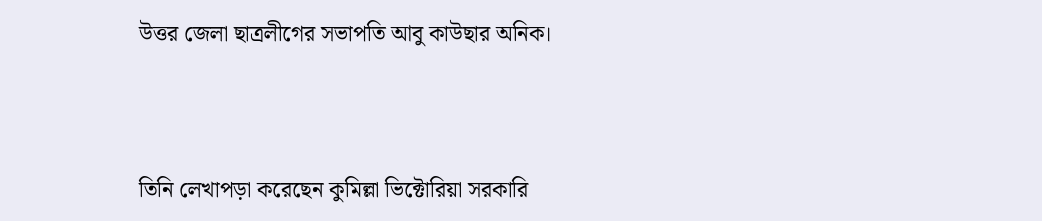উত্তর জেলা ছাত্রলীগের সভাপতি আবু কাউছার অনিক।



তিনি লেখাপড়া করেছেন কুমিল্লা ভিক্টোরিয়া সরকারি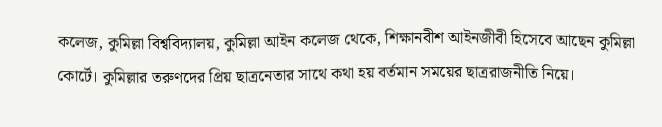কলেজ, কুমিল্লা বিশ্ববিদ্যালয়, কুমিল্লা আইন কলেজ থেকে, শিক্ষানবীশ আইনজীবী হিসেবে আছেন কুমিল্লা কোর্টে। কুমিল্লার তরুণদের প্রিয় ছাত্রনেতার সাথে কথা হয় বর্তমান সময়ের ছাত্ররাজনীতি নিয়ে।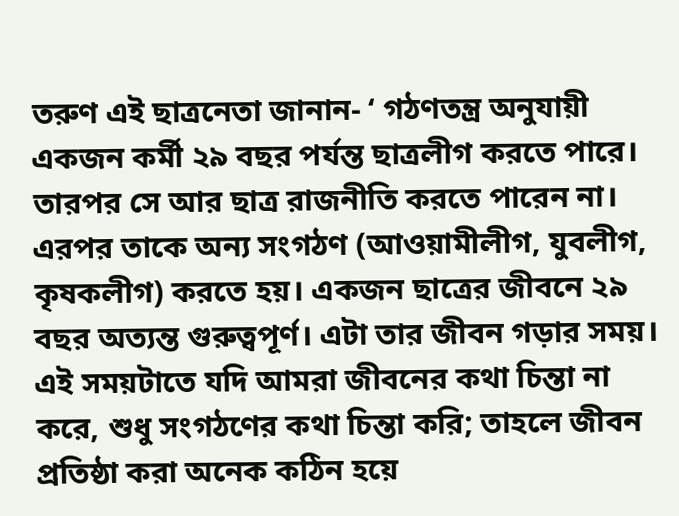তরুণ এই ছাত্রনেতা জানান- ‘ গঠণতন্ত্র অনুযায়ী একজন কর্মী ২৯ বছর পর্যন্ত ছাত্রলীগ করতে পারে। তারপর সে আর ছাত্র রাজনীতি করতে পারেন না। এরপর তাকে অন্য সংগঠণ (আওয়ামীলীগ, যুবলীগ, কৃষকলীগ) করতে হয়। একজন ছাত্রের জীবনে ২৯ বছর অত্যন্ত গুরুত্বপূর্ণ। এটা তার জীবন গড়ার সময়। এই সময়টাতে যদি আমরা জীবনের কথা চিন্তা না করে, শুধু সংগঠণের কথা চিন্তা করি; তাহলে জীবন প্রতিষ্ঠা করা অনেক কঠিন হয়ে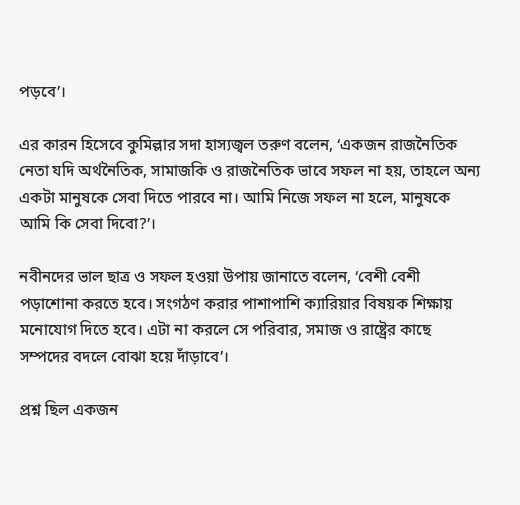পড়বে’।

এর কারন হিসেবে কুমিল্লার সদা হাস্যজ্বল তরুণ বলেন, ‘একজন রাজনৈতিক নেতা যদি অর্থনৈতিক, সামাজকি ও রাজনৈতিক ভাবে সফল না হয়, তাহলে অন্য একটা মানুষকে সেবা দিতে পারবে না। আমি নিজে সফল না হলে, মানুষকে আমি কি সেবা দিবো?’।

নবীনদের ভাল ছাত্র ও সফল হওয়া উপায় জানাতে বলেন, ‘বেশী বেশী পড়াশোনা করতে হবে। সংগঠণ করার পাশাপাশি ক্যারিয়ার বিষয়ক শিক্ষায় মনোযোগ দিতে হবে। এটা না করলে সে পরিবার, সমাজ ও রাষ্ট্রের কাছে সম্পদের বদলে বোঝা হয়ে দাঁড়াবে’।

প্রশ্ন ছিল একজন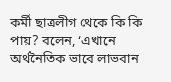কর্মী ছাত্রলীগ থেকে কি কি পায়? বলেন, ‘এখানে অর্থনৈতিক ভাবে লাভবান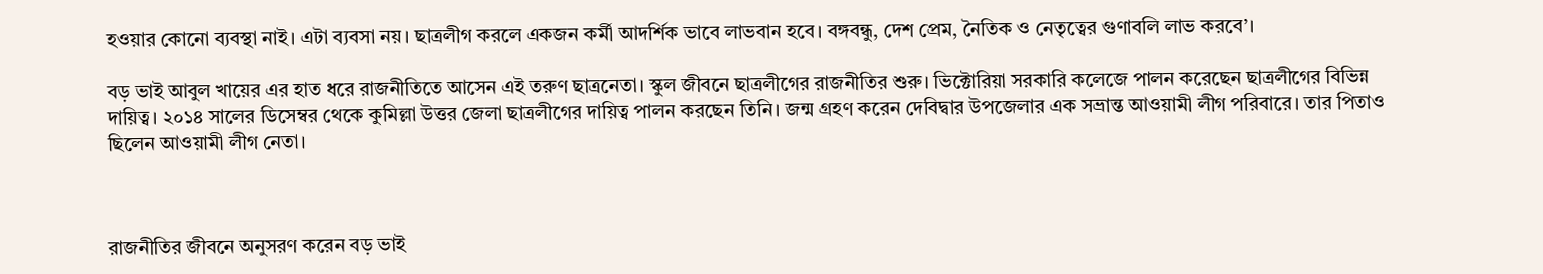হওয়ার কোনো ব্যবস্থা নাই। এটা ব্যবসা নয়। ছাত্রলীগ করলে একজন কর্মী আদর্শিক ভাবে লাভবান হবে। বঙ্গবন্ধু, দেশ প্রেম, নৈতিক ও নেতৃত্বের গুণাবলি লাভ করবে’।

বড় ভাই আবুল খায়ের এর হাত ধরে রাজনীতিতে আসেন এই তরুণ ছাত্রনেতা। স্কুল জীবনে ছাত্রলীগের রাজনীতির শুরু। ভিক্টোরিয়া সরকারি কলেজে পালন করেছেন ছাত্রলীগের বিভিন্ন দায়িত্ব। ২০১৪ সালের ডিসেম্বর থেকে কুমিল্লা উত্তর জেলা ছাত্রলীগের দায়িত্ব পালন করছেন তিনি। জন্ম গ্রহণ করেন দেবিদ্বার উপজেলার এক সভ্রান্ত আওয়ামী লীগ পরিবারে। তার পিতাও ছিলেন আওয়ামী লীগ নেতা।



রাজনীতির জীবনে অনুসরণ করেন বড় ভাই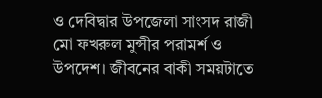ও দেবিদ্বার উপজেলা সাংসদ রাজী মো ফখরুল মুন্সীর পরামর্শ ও উপদেশ। জীবনের বাকী সময়টাতে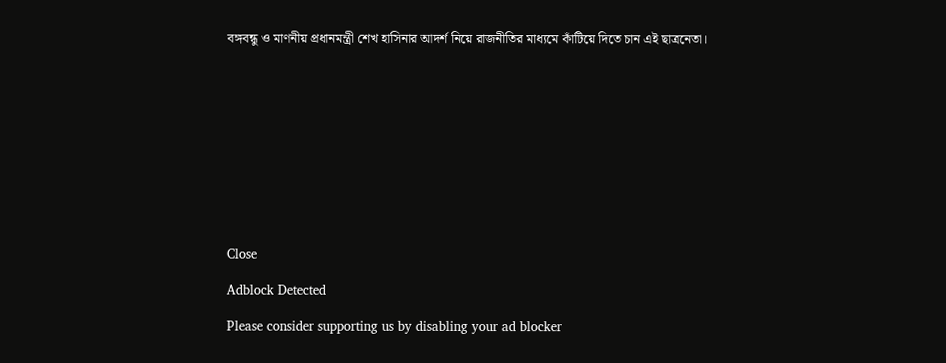বঙ্গবন্ধু ও মাণনীয় প্রধানমন্ত্রী শেখ হাসিনার আদর্শ নিয়ে রাজনীতির মাধ্যমে কাঁটিয়ে দিতে চান এই ছাত্রনেতা।











Close

Adblock Detected

Please consider supporting us by disabling your ad blocker